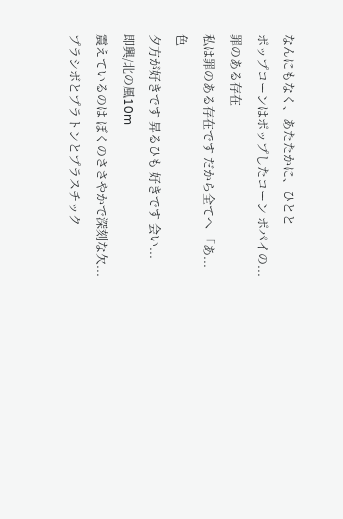なんにもなく、あたたかに、ひとと
ポップコーンはポップしたコーン ポパイの...
罪のある存在
私は罪のある存在です だから全てへ 「あ...
色
夕方が好きです 昇るひも 好きです 会い...
即興/北の風10m
震えているのは ぼくのささやかで深刻な欠...
プラシボとプラトンとプラスチック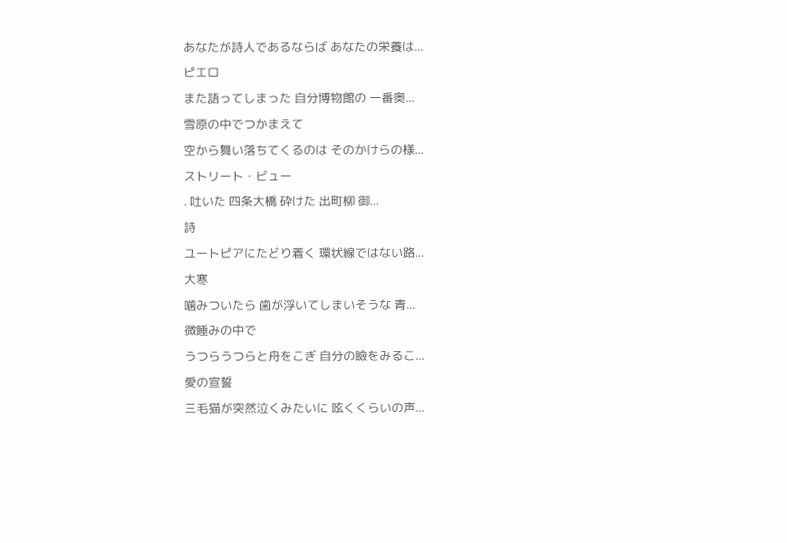あなたが詩人であるならば あなたの栄養は...
ピエロ
また語ってしまった 自分博物館の 一番奥...
雪原の中でつかまえて
空から舞い落ちてくるのは そのかけらの様...
ストリート・ビュー
. 吐いた 四条大橋 砕けた 出町柳 御...
詩
ユートピアにたどり着く 環状線ではない路...
大寒
噛みついたら 歯が浮いてしまいそうな 青...
微睡みの中で
うつらうつらと舟をこぎ 自分の瞼をみるこ...
愛の宣誓
三毛猫が突然泣くみたいに 呟くくらいの声...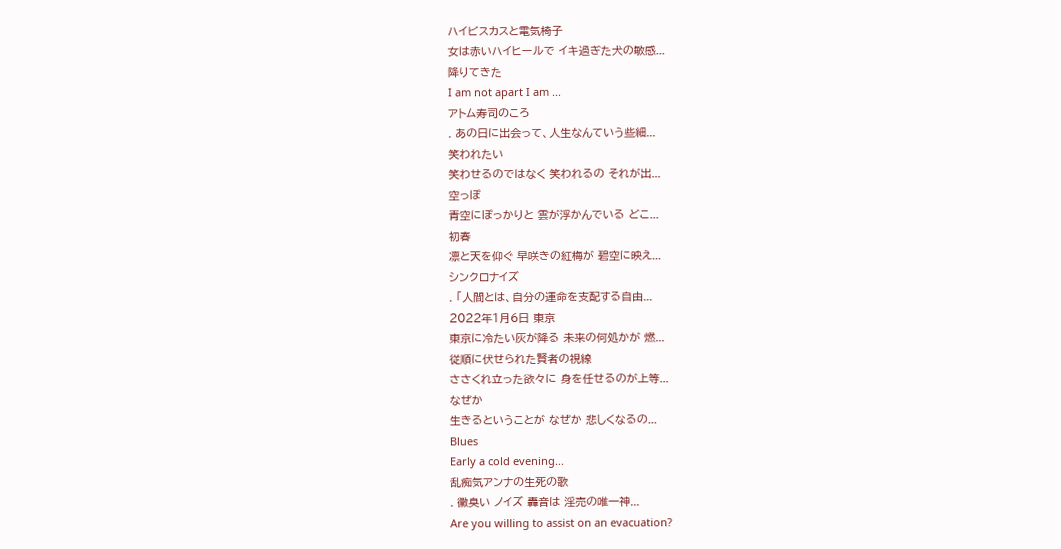ハイビスカスと電気椅子
女は赤いハイヒールで イキ過ぎた犬の敏感...
降りてきた
I am not apart I am ...
アトム寿司のころ
. あの日に出会って、人生なんていう些細...
笑われたい
笑わせるのではなく 笑われるの それが出...
空っぽ
青空にぽっかりと 雲が浮かんでいる どこ...
初春
凛と天を仰ぐ 早咲きの紅梅が 碧空に映え...
シンクロナイズ
. 「人間とは、自分の運命を支配する自由...
2022年1月6日 東京
東京に冷たい灰が降る 未来の何処かが 燃...
従順に伏せられた賢者の視線
ささくれ立った欲々に 身を任せるのが上等...
なぜか
生きるということが なぜか 悲しくなるの...
Blues
Early a cold evening...
乱痴気アンナの生死の歌
. 黴臭い ノイズ 轟音は 淫売の唯一神...
Are you willing to assist on an evacuation?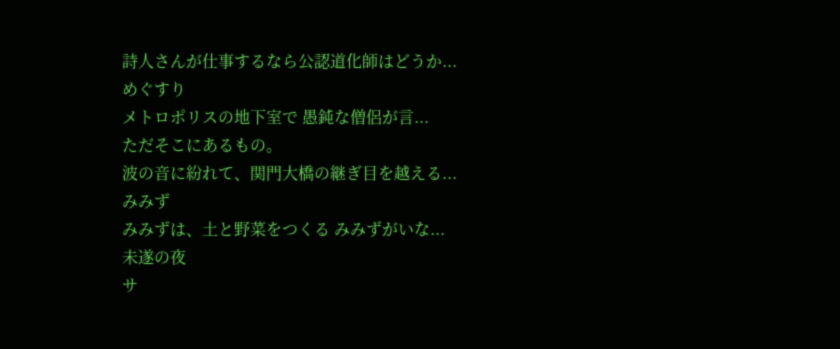詩人さんが仕事するなら公認道化師はどうか...
めぐすり
メトロポリスの地下室で 愚鈍な僧侶が言...
ただそこにあるもの。
波の音に紛れて、関門大橋の継ぎ目を越える...
みみず
みみずは、土と野菜をつくる みみずがいな...
未遂の夜
サ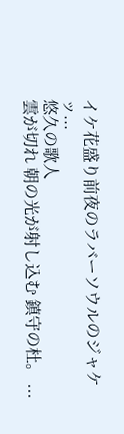イケ花盛り前夜のラバーソウルのジャケッ...
悠久の歌人
雲が切れ 朝の光が射し込む 鎮守の杜。 ...